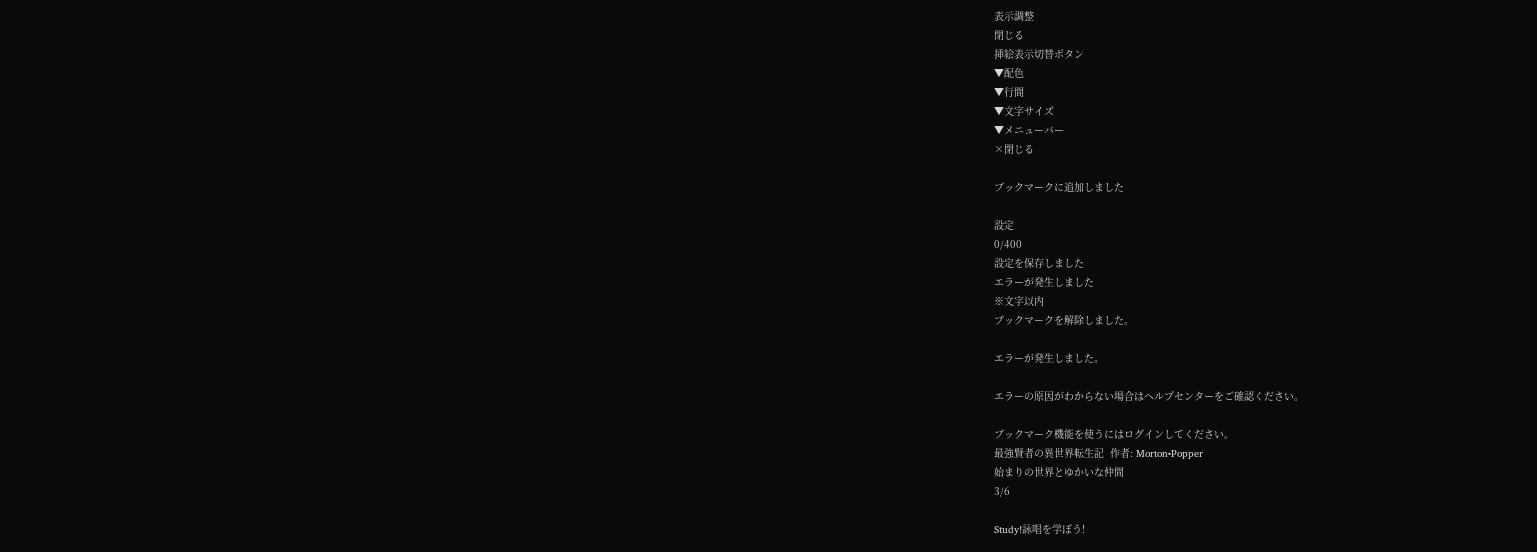表示調整
閉じる
挿絵表示切替ボタン
▼配色
▼行間
▼文字サイズ
▼メニューバー
×閉じる

ブックマークに追加しました

設定
0/400
設定を保存しました
エラーが発生しました
※文字以内
ブックマークを解除しました。

エラーが発生しました。

エラーの原因がわからない場合はヘルプセンターをご確認ください。

ブックマーク機能を使うにはログインしてください。
最強賢者の異世界転生記  作者: Morton•Popper
始まりの世界とゆかいな仲間
3/6

Study!詠唱を学ぼう!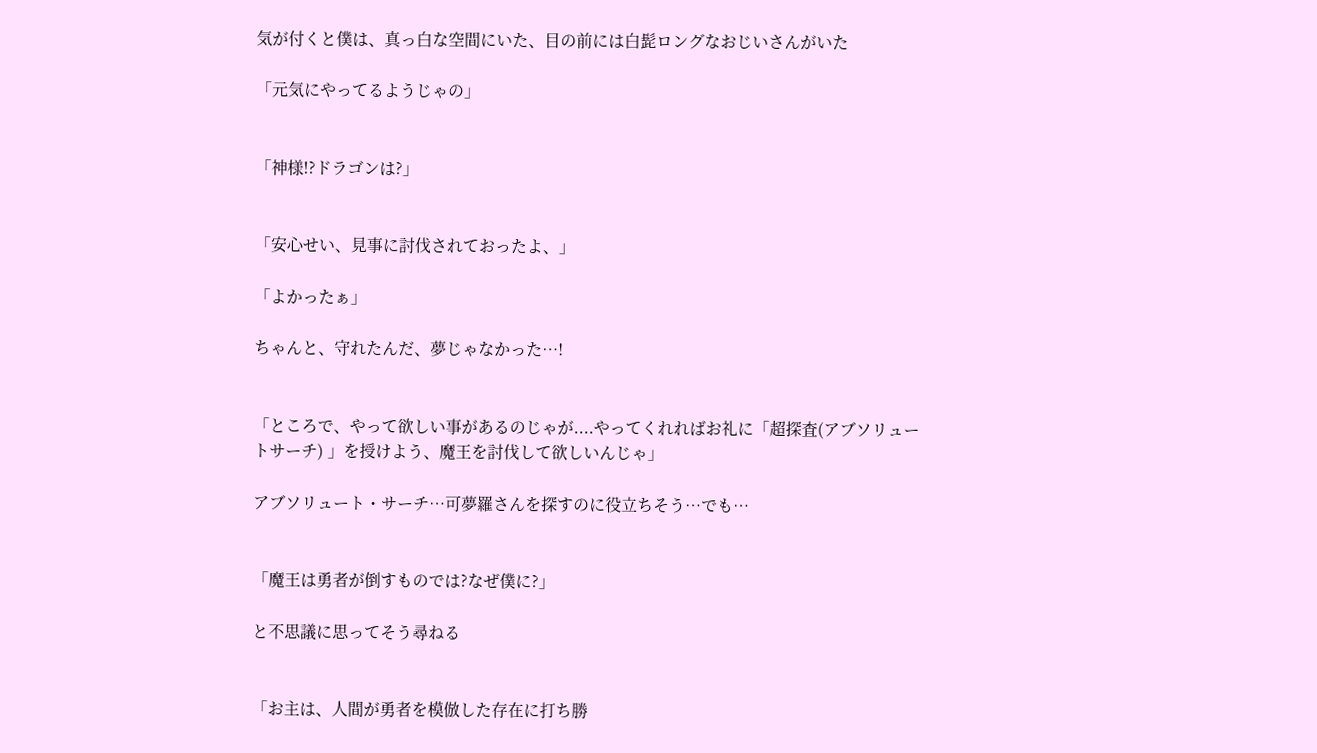気が付くと僕は、真っ白な空間にいた、目の前には白髭ロングなおじいさんがいた

「元気にやってるようじゃの」


「神様!?ドラゴンは?」


「安心せい、見事に討伐されておったよ、」

「よかったぁ」

ちゃんと、守れたんだ、夢じゃなかった…!


「ところで、やって欲しい事があるのじゃが....やってくれればお礼に「超探査(アブソリュートサーチ) 」を授けよう、魔王を討伐して欲しいんじゃ」

アブソリュート・サーチ…可夢羅さんを探すのに役立ちそう…でも…


「魔王は勇者が倒すものでは?なぜ僕に?」

と不思議に思ってそう尋ねる


「お主は、人間が勇者を模倣した存在に打ち勝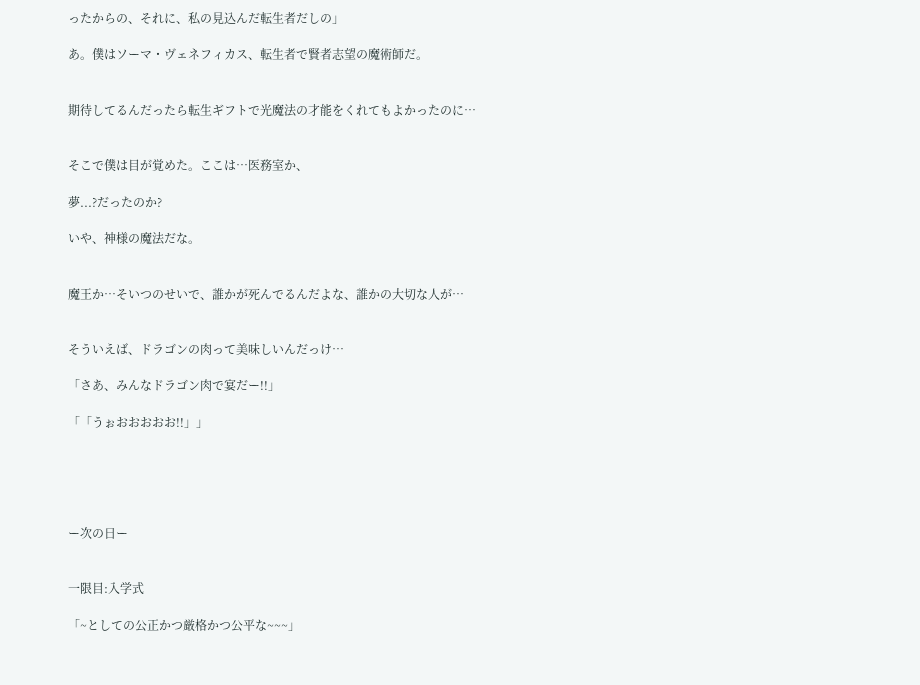ったからの、それに、私の見込んだ転生者だしの」

あ。僕はソーマ・ヴェネフィカス、転生者で賢者志望の魔術師だ。


期待してるんだったら転生ギフトで光魔法の才能をくれてもよかったのに…


そこで僕は目が覚めた。ここは…医務室か、

夢...?だったのか?

いや、神様の魔法だな。


魔王か…そいつのせいで、誰かが死んでるんだよな、誰かの大切な人が…


そういえば、ドラゴンの肉って美味しいんだっけ…

「さあ、みんなドラゴン肉で宴だー!!」

「「うぉおおおおお!!」」





ー次の日ー


一限目:入学式

「~としての公正かつ厳格かつ公平な~~~」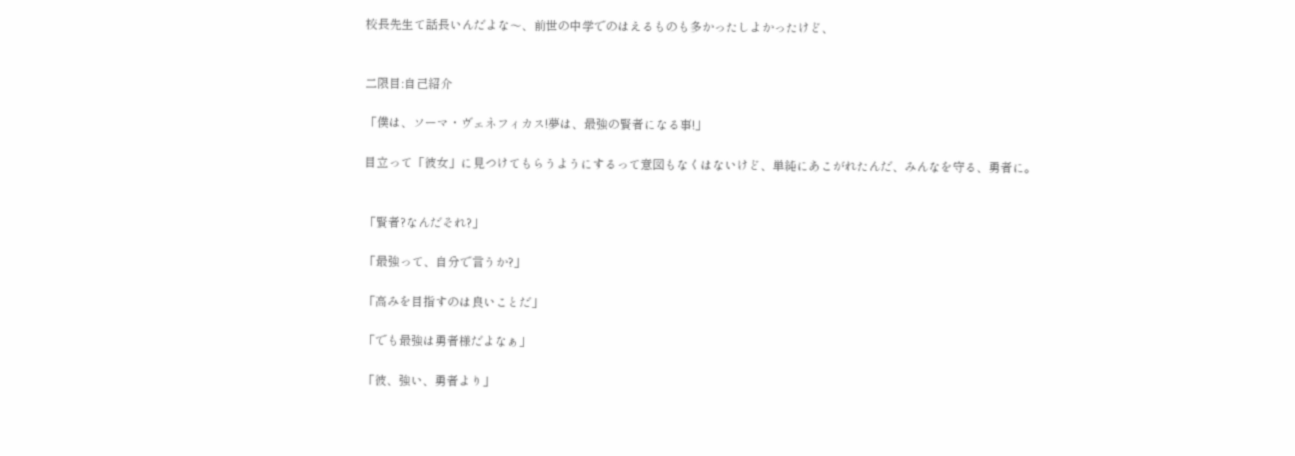校長先生て話長いんだよな〜、前世の中学でのはえるものも多かったしよかったけど、


二限目:自己紹介

「僕は、ソーマ・ヴェネフィカス!夢は、最強の賢者になる事!」

目立って「彼女」に見つけてもらうようにするって意図もなくはないけど、単純にあこがれたんだ、みんなを守る、勇者に。


「賢者?なんだそれ?」

「最強って、自分で言うか?」

「高みを目指すのは良いことだ」

「でも最強は勇者様だよなぁ」

「彼、強い、勇者より」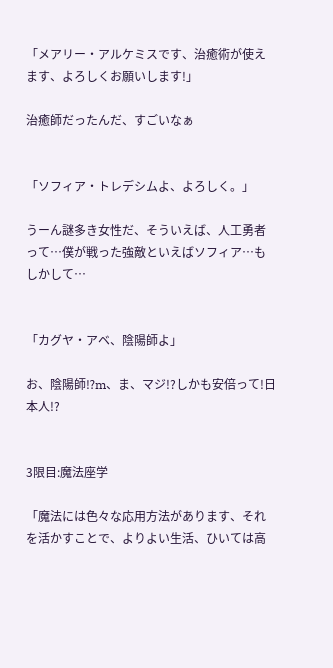「メアリー・アルケミスです、治癒術が使えます、よろしくお願いします!」

治癒師だったんだ、すごいなぁ


「ソフィア・トレデシムよ、よろしく。」

うーん謎多き女性だ、そういえば、人工勇者って…僕が戦った強敵といえばソフィア…もしかして…


「カグヤ・アベ、陰陽師よ」

お、陰陽師⁉m、ま、マジ!?しかも安倍って!日本人!?


3限目:魔法座学

「魔法には色々な応用方法があります、それを活かすことで、よりよい生活、ひいては高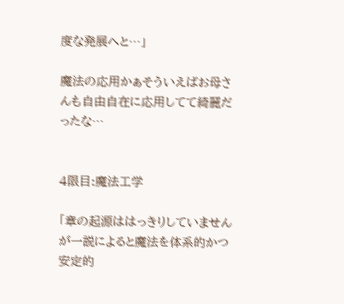度な発展へと…」

魔法の応用かぁそういえばお母さんも自由自在に応用してて綺麗だったな…


4限目:魔法工学

「章の起源ははっきりしていませんが一説によると魔法を体系的かつ安定的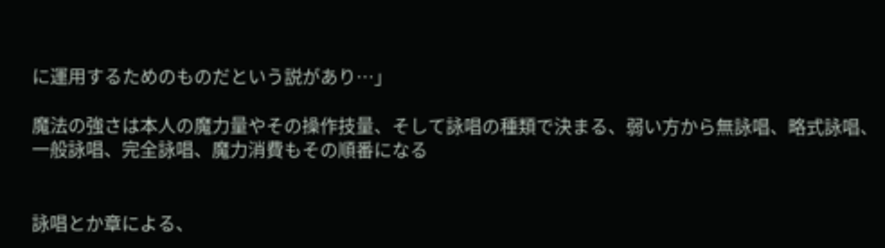に運用するためのものだという説があり…」

魔法の強さは本人の魔力量やその操作技量、そして詠唱の種類で決まる、弱い方から無詠唱、略式詠唱、一般詠唱、完全詠唱、魔力消費もその順番になる


詠唱とか章による、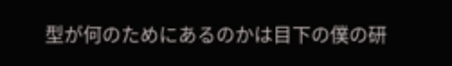型が何のためにあるのかは目下の僕の研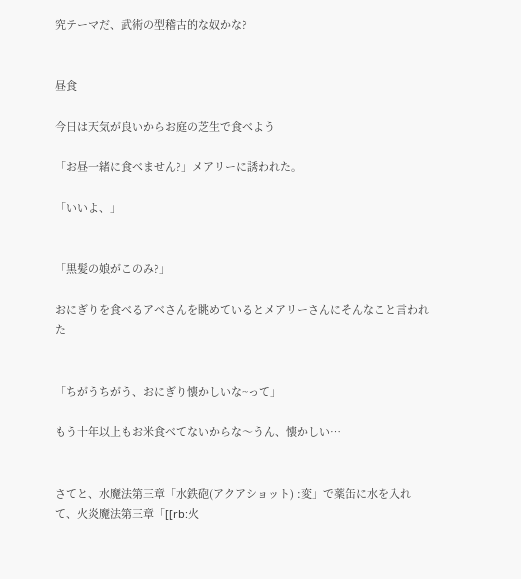究テーマだ、武術の型稽古的な奴かな?


昼食

今日は天気が良いからお庭の芝生で食べよう

「お昼一緒に食べません?」メアリーに誘われた。

「いいよ、」


「黒髪の娘がこのみ?」

おにぎりを食べるアベさんを眺めているとメアリーさんにそんなこと言われた


「ちがうちがう、おにぎり懐かしいな~って」

もう十年以上もお米食べてないからな〜うん、懐かしい…


さてと、水魔法第三章「水鉄砲(アクアショット) :変」で薬缶に水を入れて、火炎魔法第三章「[[rb:火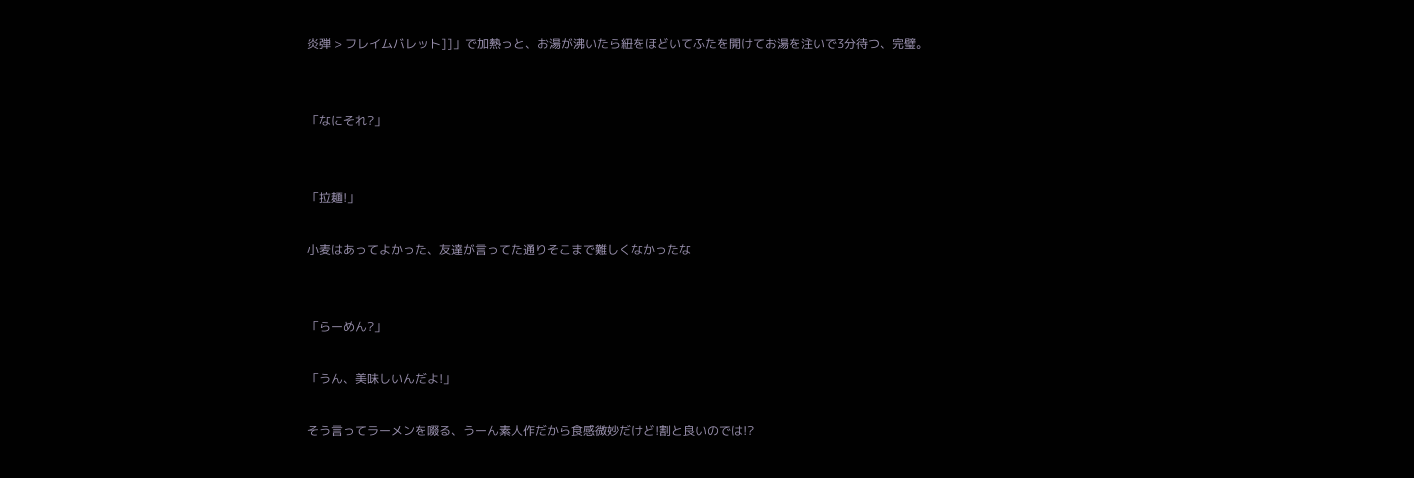炎弾 > フレイムバレット]]」で加熱っと、お湯が沸いたら紐をほどいてふたを開けてお湯を注いで3分待つ、完璧。


「なにそれ?」


「拉麺!」

小麦はあってよかった、友達が言ってた通りそこまで難しくなかったな


「らーめん?」

「うん、美味しいんだよ!」

そう言ってラーメンを啜る、うーん素人作だから食感微妙だけど!割と良いのでは!?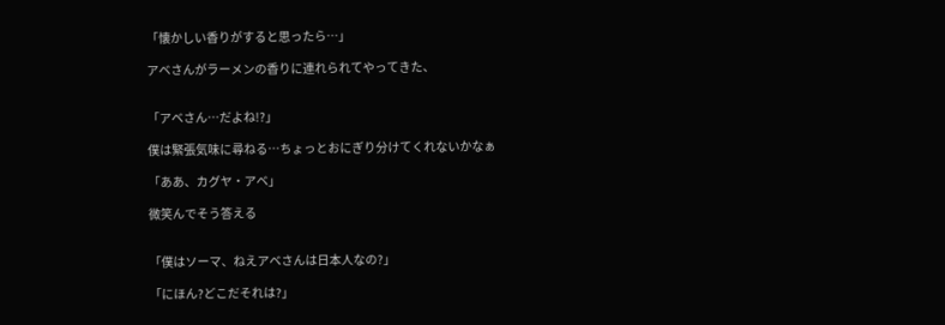「懐かしい香りがすると思ったら…」

アベさんがラーメンの香りに連れられてやってきた、


「アベさん…だよね!?」

僕は緊張気味に尋ねる…ちょっとおにぎり分けてくれないかなぁ

「ああ、カグヤ・アベ」

微笑んでそう答える


「僕はソーマ、ねえアベさんは日本人なの?」

「にほん?どこだそれは?」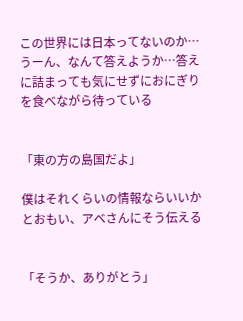この世界には日本ってないのか…うーん、なんて答えようか…答えに詰まっても気にせずにおにぎりを食べながら待っている


「東の方の島国だよ」

僕はそれくらいの情報ならいいかとおもい、アベさんにそう伝える


「そうか、ありがとう」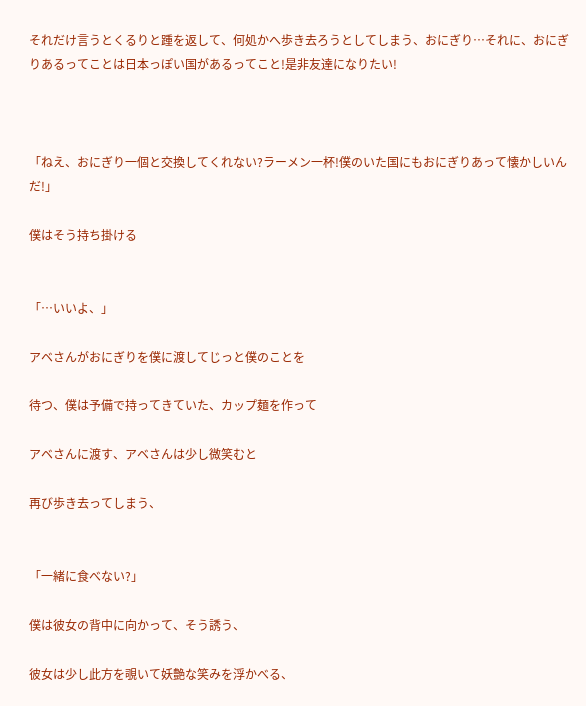それだけ言うとくるりと踵を返して、何処かへ歩き去ろうとしてしまう、おにぎり…それに、おにぎりあるってことは日本っぽい国があるってこと!是非友達になりたい!



「ねえ、おにぎり一個と交換してくれない?ラーメン一杯!僕のいた国にもおにぎりあって懐かしいんだ!」

僕はそう持ち掛ける


「…いいよ、」

アベさんがおにぎりを僕に渡してじっと僕のことを

待つ、僕は予備で持ってきていた、カップ麺を作って

アベさんに渡す、アベさんは少し微笑むと

再び歩き去ってしまう、


「一緒に食べない?」

僕は彼女の背中に向かって、そう誘う、

彼女は少し此方を覗いて妖艶な笑みを浮かべる、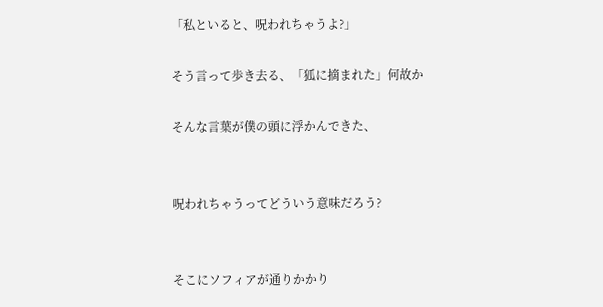「私といると、呪われちゃうよ?」

そう言って歩き去る、「狐に摘まれた」何故か

そんな言葉が僕の頭に浮かんできた、


呪われちゃうってどういう意味だろう?


そこにソフィアが通りかかり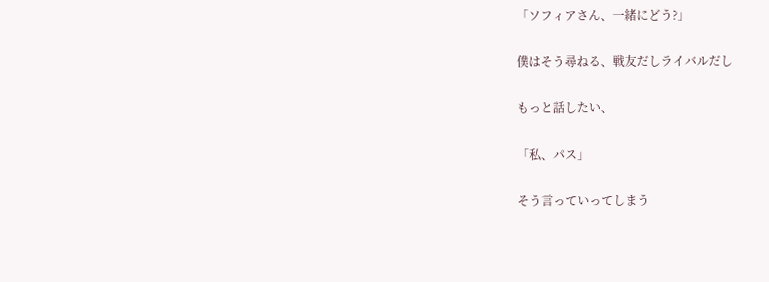「ソフィアさん、一緒にどう?」

僕はそう尋ねる、戦友だしライバルだし

もっと話したい、

「私、パス」

そう言っていってしまう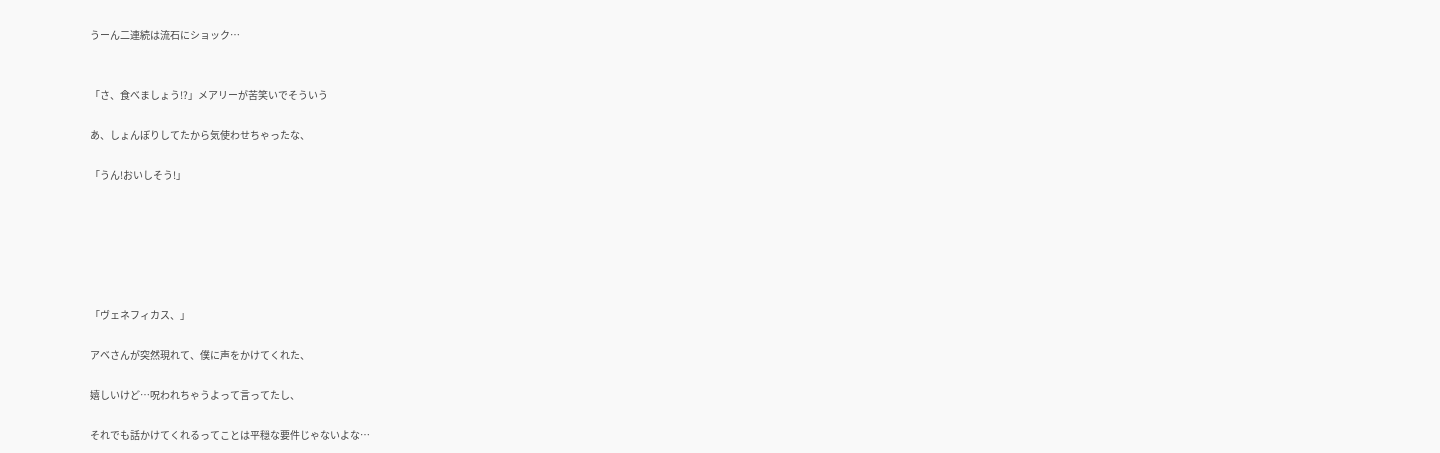うーん二連続は流石にショック…


「さ、食べましょう!?」メアリーが苦笑いでそういう

あ、しょんぼりしてたから気使わせちゃったな、

「うん!おいしそう!」






「ヴェネフィカス、」

アベさんが突然現れて、僕に声をかけてくれた、

嬉しいけど…呪われちゃうよって言ってたし、

それでも話かけてくれるってことは平穏な要件じゃないよな…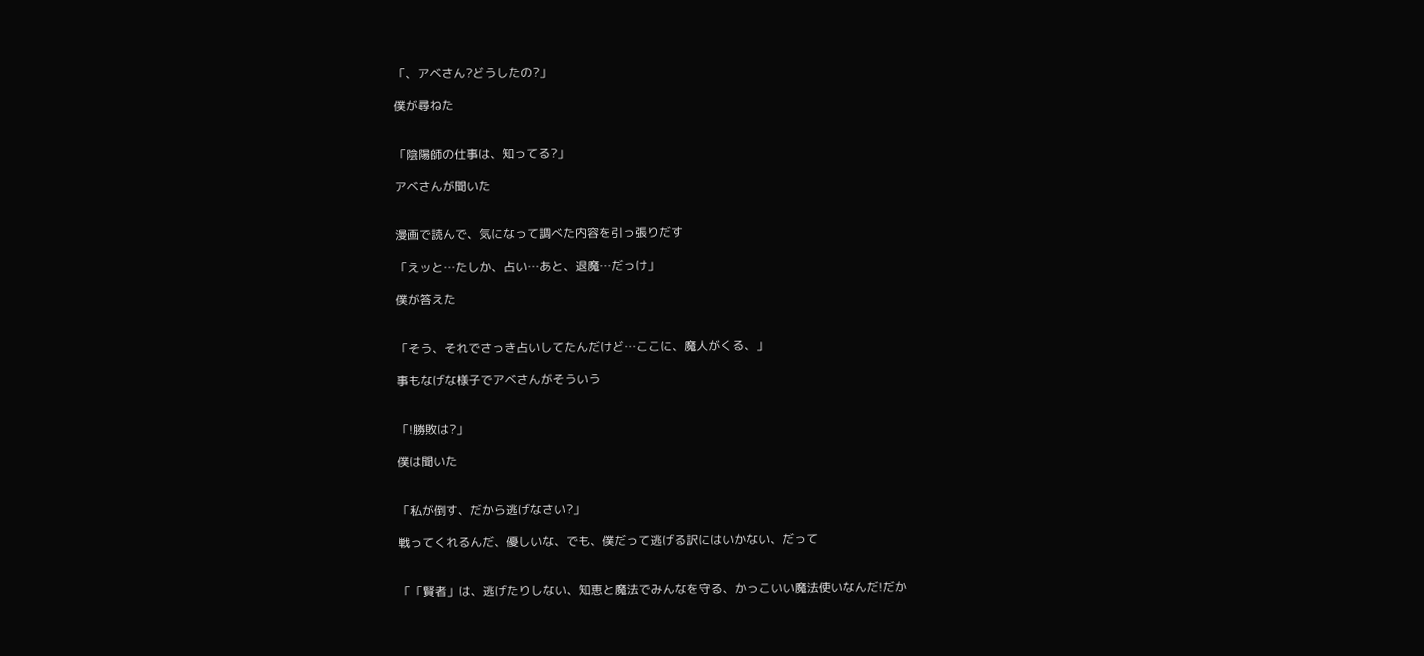「、アベさん?どうしたの?」

僕が尋ねた


「陰陽師の仕事は、知ってる?」

アベさんが聞いた


漫画で読んで、気になって調べた内容を引っ張りだす

「えッと…たしか、占い…あと、退魔…だっけ」

僕が答えた


「そう、それでさっき占いしてたんだけど…ここに、魔人がくる、」

事もなげな様子でアベさんがそういう


「!勝敗は?」

僕は聞いた


「私が倒す、だから逃げなさい?」

戦ってくれるんだ、優しいな、でも、僕だって逃げる訳にはいかない、だって


「「賢者」は、逃げたりしない、知恵と魔法でみんなを守る、かっこいい魔法使いなんだ!だか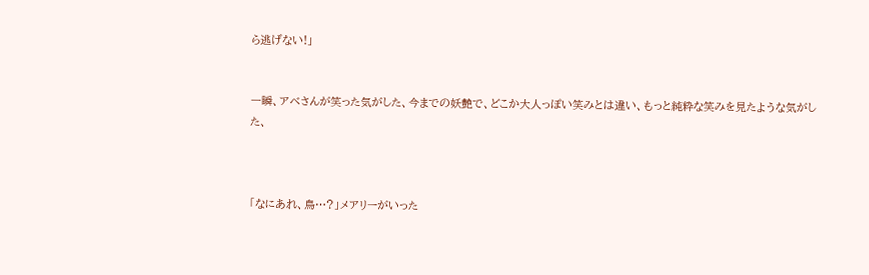ら逃げない!」


一瞬、アベさんが笑った気がした、今までの妖艶で、どこか大人っぽい笑みとは違い、もっと純粋な笑みを見たような気がした、



「なにあれ、鳥…?」メアリーがいった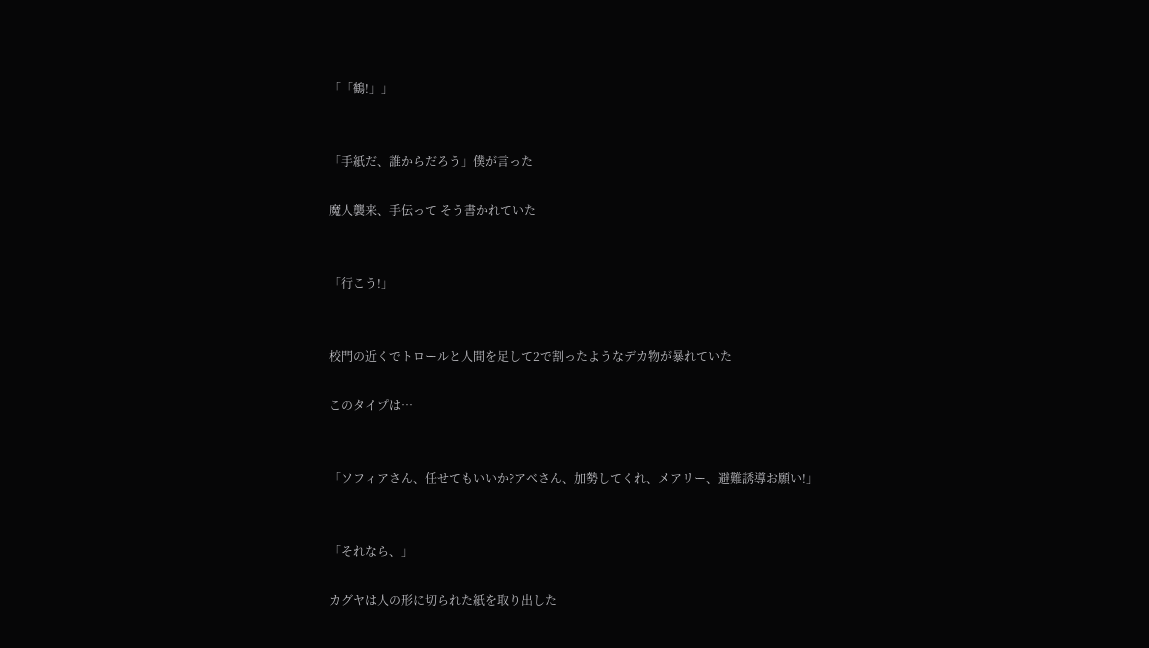「「鶴!」」


「手紙だ、誰からだろう」僕が言った

魔人襲来、手伝って そう書かれていた


「行こう!」


校門の近くでトロールと人間を足して2で割ったようなデカ物が暴れていた

このタイプは…


「ソフィアさん、任せてもいいか?アベさん、加勢してくれ、メアリー、避難誘導お願い!」


「それなら、」

カグヤは人の形に切られた紙を取り出した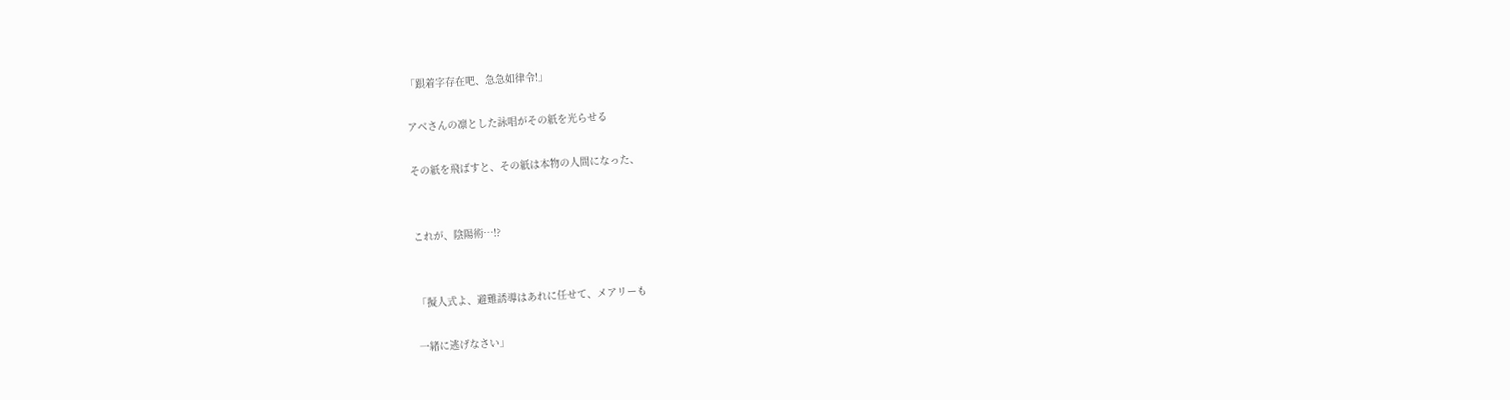「跟着字存在吧、急急如律令!」

アベさんの凛とした詠唱がその紙を光らせる

その紙を飛ばすと、その紙は本物の人間になった、


これが、陰陽術…!?


「擬人式よ、避難誘導はあれに任せて、メアリーも

一緒に逃げなさい」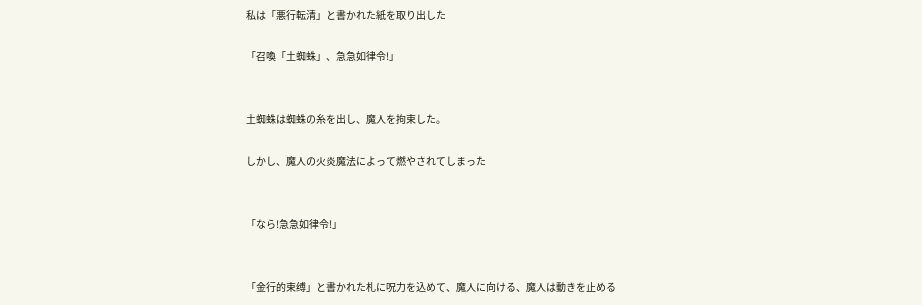私は「悪行転清」と書かれた紙を取り出した

「召喚「土蜘蛛」、急急如律令!」


土蜘蛛は蜘蛛の糸を出し、魔人を拘束した。

しかし、魔人の火炎魔法によって燃やされてしまった


「なら!急急如律令!」


「金行的束缚」と書かれた札に呪力を込めて、魔人に向ける、魔人は動きを止める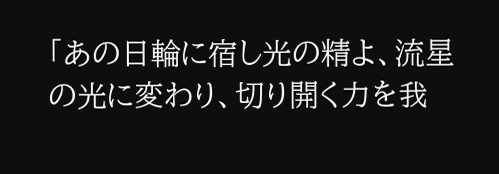「あの日輪に宿し光の精よ、流星の光に変わり、切り開く力を我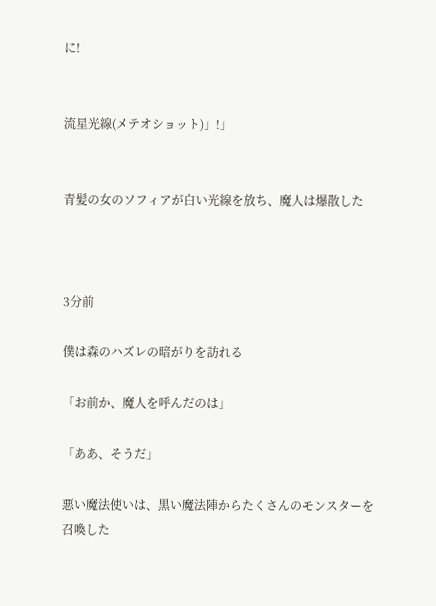に!


流星光線(メテオショット)」!」


青髪の女のソフィアが白い光線を放ち、魔人は爆散した



3分前

僕は森のハズレの暗がりを訪れる

「お前か、魔人を呼んだのは」

「ああ、そうだ」

悪い魔法使いは、黒い魔法陣からたくさんのモンスターを召喚した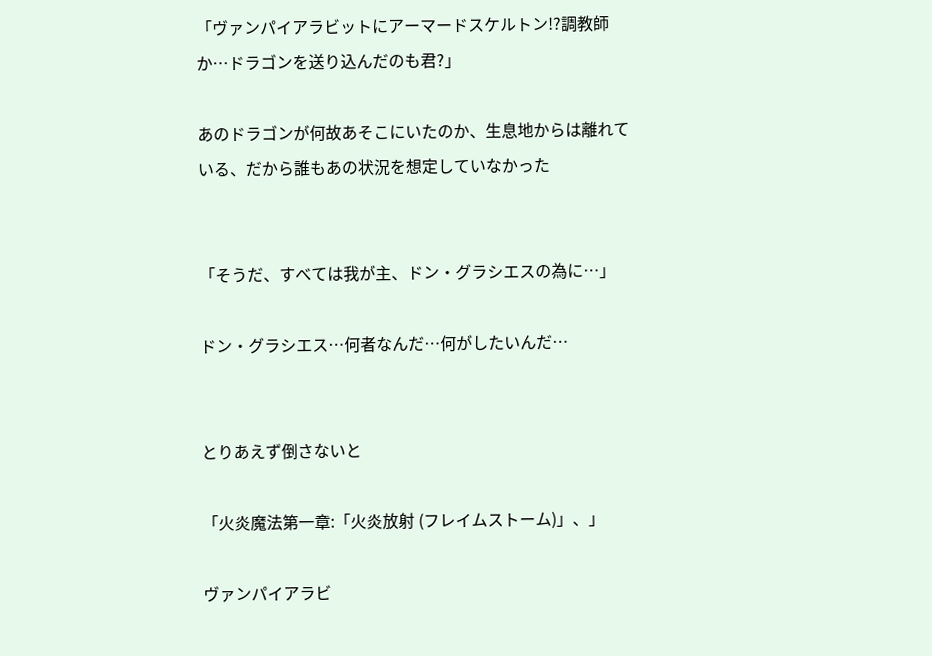「ヴァンパイアラビットにアーマードスケルトン!?調教師 か…ドラゴンを送り込んだのも君?」

あのドラゴンが何故あそこにいたのか、生息地からは離れている、だから誰もあの状況を想定していなかった


「そうだ、すべては我が主、ドン・グラシエスの為に…」

ドン・グラシエス…何者なんだ…何がしたいんだ…


とりあえず倒さないと

「火炎魔法第一章:「火炎放射 (フレイムストーム)」、」

ヴァンパイアラビ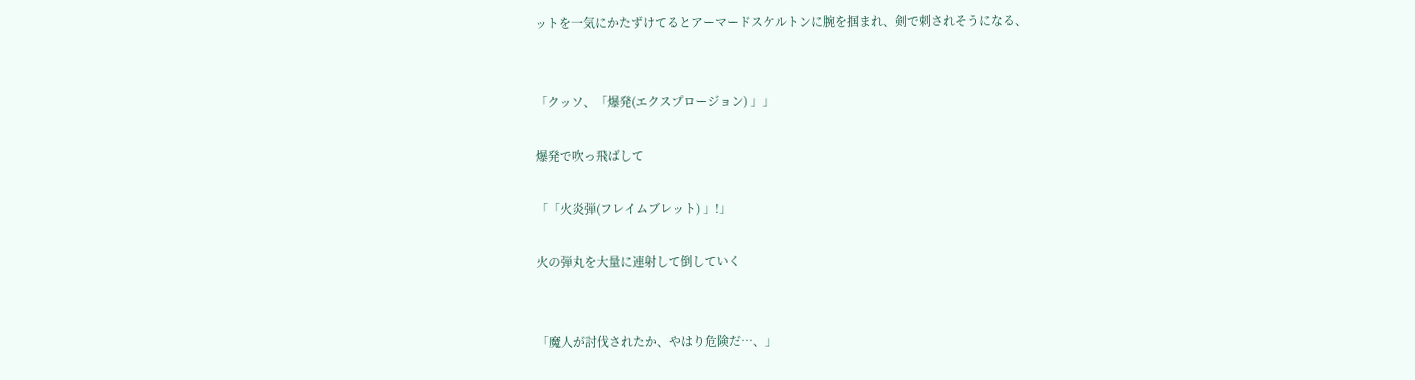ットを一気にかたずけてるとアーマードスケルトンに腕を掴まれ、剣で刺されそうになる、


「クッソ、「爆発(エクスプロージョン) 」」

爆発で吹っ飛ばして

「「火炎弾(フレイムブレット) 」!」

火の弾丸を大量に連射して倒していく


「魔人が討伐されたか、やはり危険だ…、」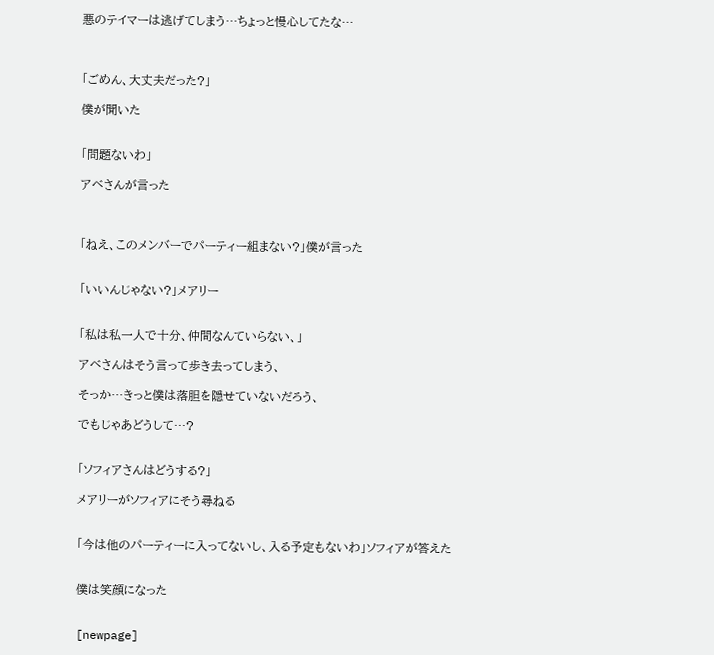悪のテイマーは逃げてしまう…ちょっと慢心してたな…



「ごめん、大丈夫だった?」

僕が聞いた


「問題ないわ」

アベさんが言った



「ねえ、このメンバーでパーティー組まない?」僕が言った


「いいんじゃない?」メアリー


「私は私一人で十分、仲間なんていらない、」

アベさんはそう言って歩き去ってしまう、

そっか…きっと僕は落胆を隠せていないだろう、

でもじゃあどうして…?


「ソフィアさんはどうする?」

メアリーがソフィアにそう尋ねる


「今は他のパーティーに入ってないし、入る予定もないわ」ソフィアが答えた


僕は笑顔になった


[newpage]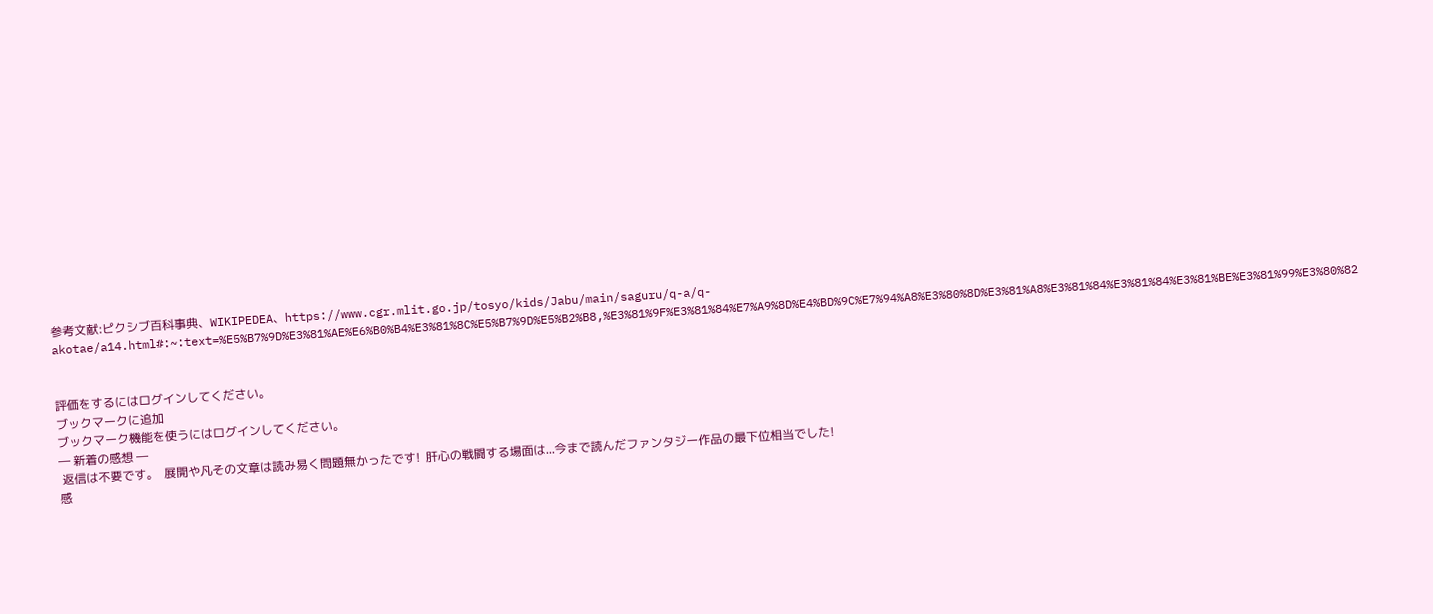参考文献:ピクシブ百科事典、WIKIPEDEA、https://www.cgr.mlit.go.jp/tosyo/kids/Jabu/main/saguru/q-a/q-akotae/a14.html#:~:text=%E5%B7%9D%E3%81%AE%E6%B0%B4%E3%81%8C%E5%B7%9D%E5%B2%B8,%E3%81%9F%E3%81%84%E7%A9%8D%E4%BD%9C%E7%94%A8%E3%80%8D%E3%81%A8%E3%81%84%E3%81%84%E3%81%BE%E3%81%99%E3%80%82


評価をするにはログインしてください。
ブックマークに追加
ブックマーク機能を使うにはログインしてください。
― 新着の感想 ―
 返信は不要です。  展開や凡その文章は読み易く問題無かったです!  肝心の戦闘する場面は...今まで読んだファンタジー作品の最下位相当でした!
感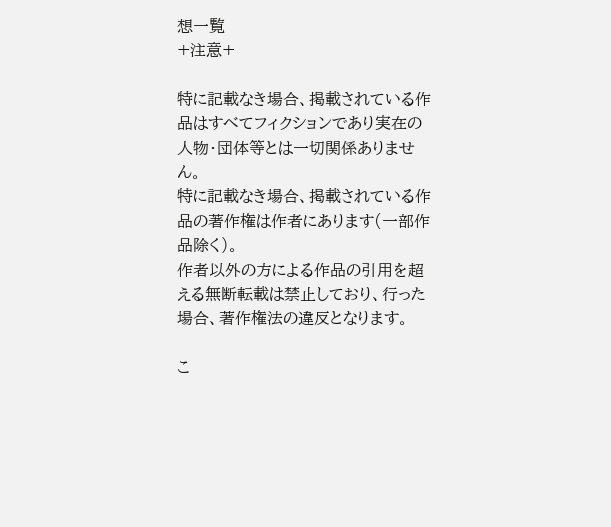想一覧
+注意+

特に記載なき場合、掲載されている作品はすべてフィクションであり実在の人物・団体等とは一切関係ありません。
特に記載なき場合、掲載されている作品の著作権は作者にあります(一部作品除く)。
作者以外の方による作品の引用を超える無断転載は禁止しており、行った場合、著作権法の違反となります。

こ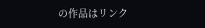の作品はリンク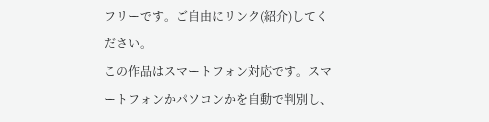フリーです。ご自由にリンク(紹介)してください。
この作品はスマートフォン対応です。スマートフォンかパソコンかを自動で判別し、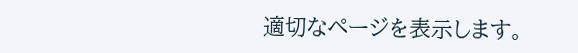適切なページを表示します。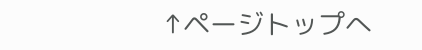↑ページトップへ